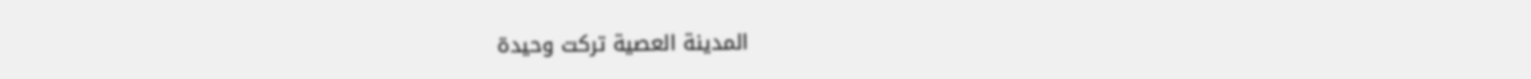المدينة العصية تركت وحيدة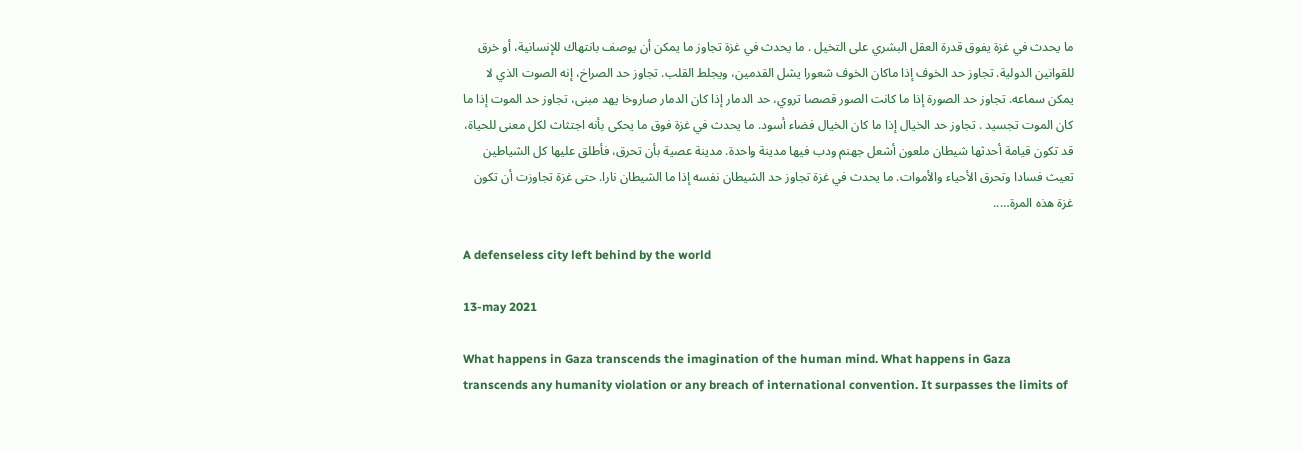ما يحدث في غزة يفوق قدرة العقل البشري على التخيل . ما يحدث في غزة تجاوز ما يمكن أن يوصف بانتهاك للإنسانية، أو خرق للقوانين الدولية. تجاوز حد الخوف إذا ماكان الخوف شعورا يشل القدمين، ويجلط القلب. تجاوز حد الصراخ، إنه الصوت الذي لا يمكن سماعه. تجاوز حد الصورة إذا ما كانت الصور قصصا تروي، حد الدمار إذا كان الدمار صاروخا يهد مبنى، تجاوز حد الموت إذا ما كان الموت تجسيد . تجاوز حد الخيال إذا ما كان الخيال فضاء أسود. ما يحدث في غزة فوق ما يحكى بأنه اجتثاث لكل معنى للحياة، قد تكون قيامة أحدثها شيطان ملعون أشعل جهنم ودب فيها مدينة واحدة. مدينة عصية بأن تحرق، فأطلق عليها كل الشياطين تعيث فسادا وتحرق الأحياء والأموات. ما يحدث في غزة تجاوز حد الشيطان نفسه إذا ما الشيطان نارا. حتى غزة تجاوزت أن تكون غزة هذه المرة…..

A defenseless city left behind by the world

13-may 2021

What happens in Gaza transcends the imagination of the human mind. What happens in Gaza transcends any humanity violation or any breach of international convention. It surpasses the limits of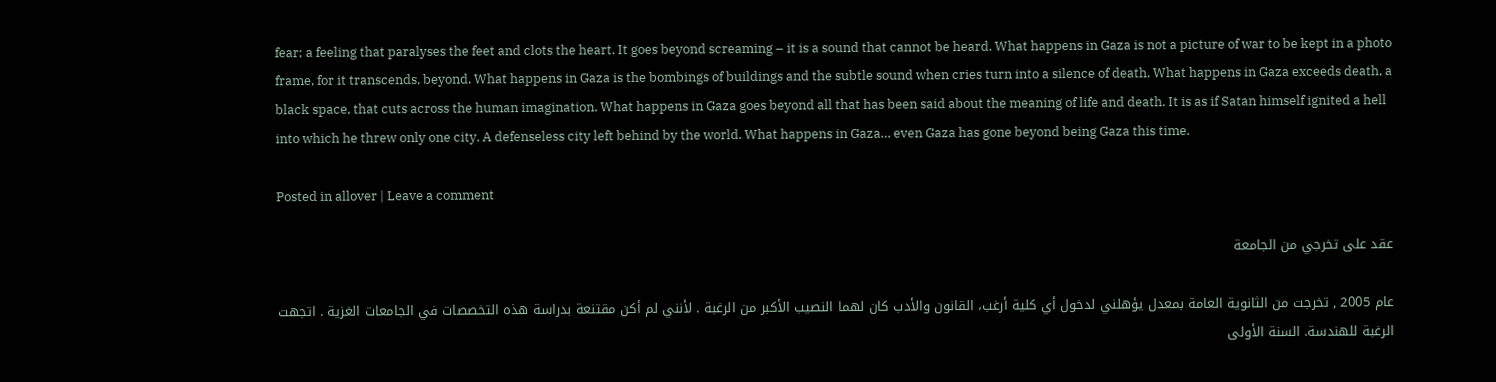fear; a feeling that paralyses the feet and clots the heart. It goes beyond screaming – it is a sound that cannot be heard. What happens in Gaza is not a picture of war to be kept in a photo frame, for it transcends, beyond. What happens in Gaza is the bombings of buildings and the subtle sound when cries turn into a silence of death. What happens in Gaza exceeds death, a black space, that cuts across the human imagination. What happens in Gaza goes beyond all that has been said about the meaning of life and death. It is as if Satan himself ignited a hell into which he threw only one city. A defenseless city left behind by the world. What happens in Gaza… even Gaza has gone beyond being Gaza this time.

Posted in allover | Leave a comment

عقد على تخرجي من الجامعة

عام 2005 , تخرجت من الثانوية العامة بمعدل يؤهلني لدخول أي كلية أرغب، القانون والأدب كان لهما النصيب الأكبر من الرغبة . لأنني لم أكن مقتنعة بدراسة هذه التخصصات في الجامعات الغزية . اتجهت الرغبة للهندسة. السنة الأولى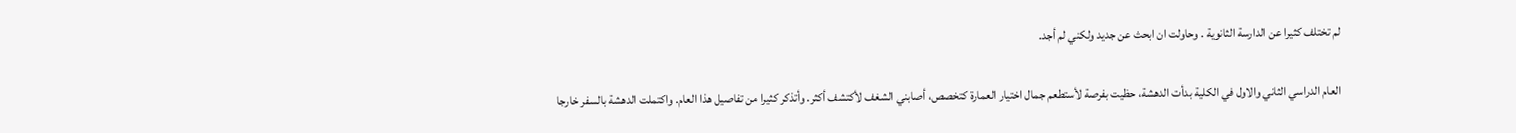لم تختلف كثيرا عن الدارسة الثانوية . وحاولت ان ابحث عن جديد ولكني لم أجد.

العام الدراسي الثاني والاول في الكلية بدأت الدهشة، حظيت بفرصة لأستطعم جمال اختيار العمارة كتخصص، أصابني الشغف لأكتشف أكثر. وأتذكر كثيرا من تفاصيل هذا العام. واكتملت الدهشة بالسفر خارجا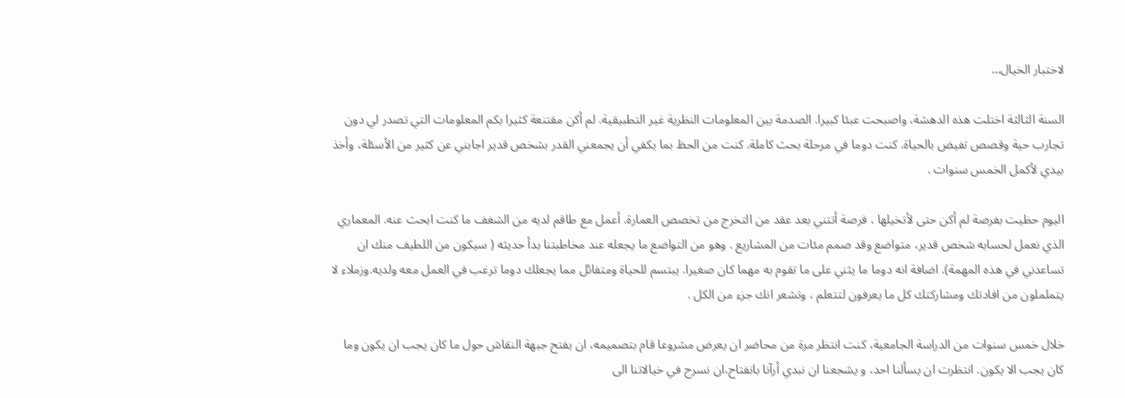لاختبار الخيال…

السنة الثالثة اختلت هذه الدهشة، واصبحت عبئا كبيرا. الصدمة بين المعلومات النظرية غير التطبيقية. لم أكن مقتنعة كثيرا بكم المعلومات التي تصدر لي دون تجارب حية وقصص تفيض بالحياة. كنت دوما في مرحلة بحث كاملة. كنت من الحظ بما يكفي أن يجمعني القدر بشخص قدير اجابني عن كثير من الأسئلة، وأخذ بيدي لأكمل الخمس سنوات .

اليوم حظيت بفرصة لم أكن حتى لأتخيلها ، فرصة أتتني بعد عقد من التخرج من تخصص العمارة. أعمل مع طاقم لديه من الشغف ما كنت ابحث عنه. المعماري الذي نعمل لحسابه شخص قدير، متواضع وقد صمم مئات من المشاريع . وهو من التواضع ما يجعله عند مخاطبتنا بدأ حديثه ( سيكون من اللطيف منك ان تساعدني في هذه المهمة). اضافة انه دوما ما يثني على ما تقوم به مهما كان صغيرا. يبتسم للحياة ومتفائل مما يجعلك دوما ترغب في العمل معه ولديه.وزملاء لا يتململون من افادتك ومشاركتك كل ما يعرفون لتتعلم ، وتشعر انك جزء من الكل .

خلال خمس سنوات من الدراسة الجامعية، كنت انتظر مرة من محاضر ان يعرض مشروعا قام بتصميمه، ان يفتح جبهة النقاش حول ما كان يجب ان يكون وما كان يجب الا يكون. انتظرت ان يسألنا احد، و يشجعنا ان نبدي أرآنا بانفتاح،ان نسرح في خيالاتنا الى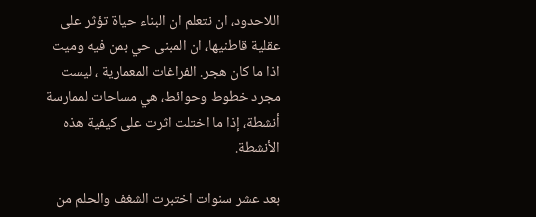اللاحدود، ان نتعلم ان البناء حياة تؤثر على عقلية قاطنيها، ان المبنى حي بمن فيه وميت اذا ما كان هجر. الفراغات المعمارية ، ليست مجرد خطوط وحوائط، هي مساحات لممارسة أنشطة، إذا ما اختلت اثرت على كيفية هذه الأنشطة.

بعد عشر سنوات اختبرت الشغف والحلم من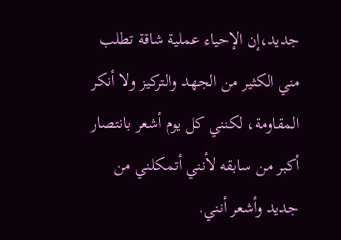جديد،إن الإحياء عملية شاقة تطلب مني الكثير من الجهد والتركيز ولا أنكر المقاومة، لكنني كل يوم أشعر بانتصار أكبر من سابقه لأنني أتمكلني من جديد وأشعر أنني.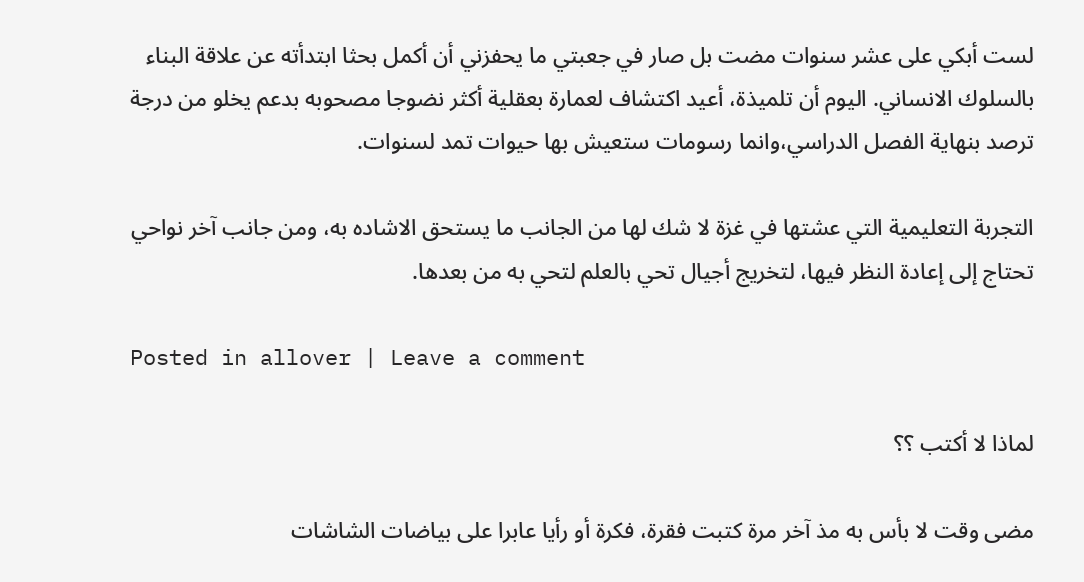لست أبكي على عشر سنوات مضت بل صار في جعبتي ما يحفزني أن أكمل بحثا ابتدأته عن علاقة البناء بالسلوك الانساني. اليوم أن تلميذة، أعيد اكتشاف لعمارة بعقلية أكثر نضوجا مصحوبه بدعم يخلو من درجة ترصد بنهاية الفصل الدراسي،وانما رسومات ستعيش بها حيوات تمد لسنوات.

التجربة التعليمية التي عشتها في غزة لا شك لها من الجانب ما يستحق الاشاده به، ومن جانب آخر نواحي تحتاج إلى إعادة النظر فيها، لتخريج أجيال تحي بالعلم لتحي به من بعدها.

Posted in allover | Leave a comment

لماذا لا أكتب ؟؟

مضى وقت لا بأس به مذ آخر مرة كتبت فقرة، فكرة أو رأيا عابرا على بياضات الشاشات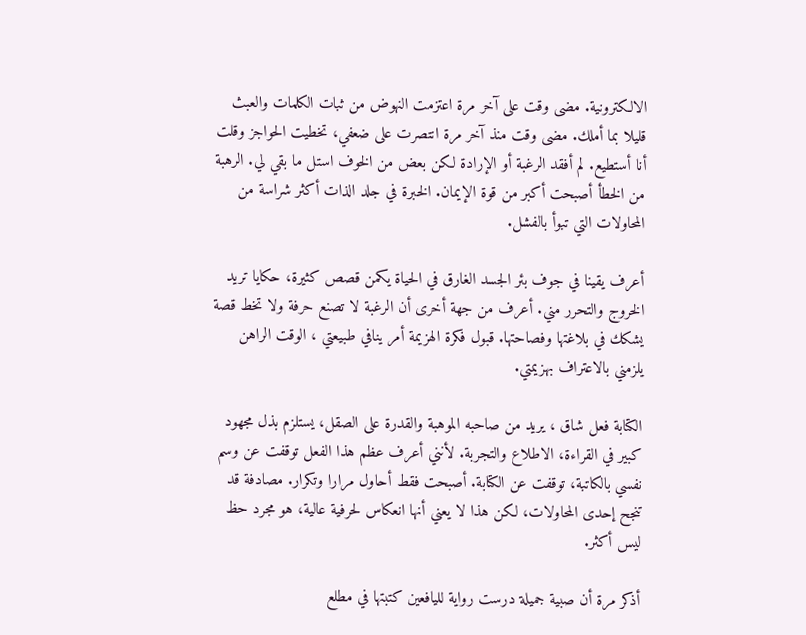الالكترونية. مضى وقت على آخر مرة اعتزمت النهوض من ثبات الكلمات والعبث قليلا بما أملك. مضى وقت منذ آخر مرة انتصرت على ضعفي، تخطيت الحواجز وقلت أنا أستطيع. لم أفقد الرغبة أو الإرادة لكن بعض من الخوف استل ما بقي لي. الرهبة من الخطأ أصبحت أكبر من قوة الإيمان. الخبرة في جلد الذات أكثر شراسة من المحاولات التي تبوأ بالفشل.

أعرف يقينا في جوف بئر الجسد الغارق في الحياة يكمن قصص كثيرة، حكايا تريد الخروج والتحرر مني. أعرف من جهة أخرى أن الرغبة لا تصنع حرفة ولا تخط قصة يشكك في بلاغتها وفصاحتها. قبول فكرة الهزيمة أمر ينافي طبيعتي ، الوقت الراهن يلزمني بالاعتراف بهزيمتي.

الكتابة فعل شاق ، يريد من صاحبه الموهبة والقدرة على الصقل، يستلزم بذل مجهود كبير في القراءة، الاطلاع والتجربة. لأنني أعرف عظم هذا الفعل توقفت عن وسم نفسي بالكاتبة، توقفت عن الكتابة. أصبحت فقط أحاول مرارا وتكرار. مصادفة قد تنجح إحدى المحاولات، لكن هذا لا يعني أنها انعكاس لحرفية عالية، هو مجرد حظ ليس أكثر.

أذكر مرة أن صبية جميلة درست رواية لليافعين كتبتها في مطلع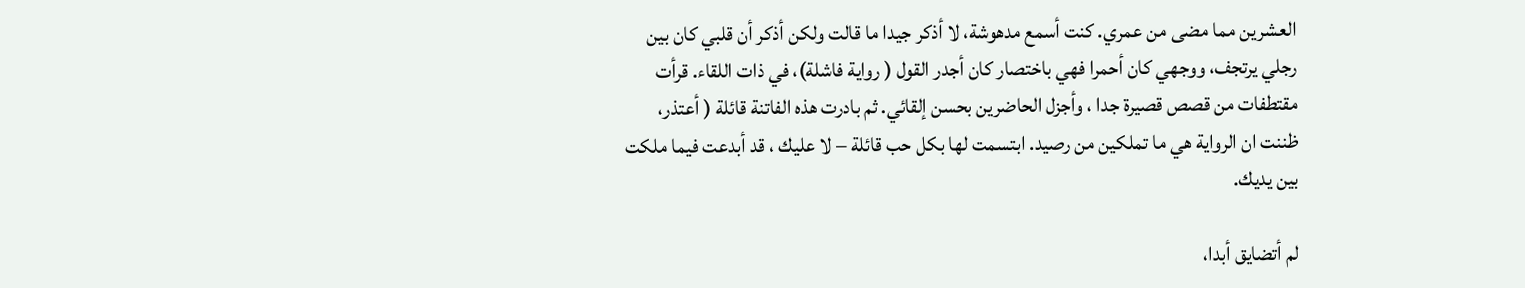العشرين مما مضى من عمري. كنت أسمع مدهوشة، لا أذكر جيدا ما قالت ولكن أذكر أن قلبي كان بين رجلي يرتجف، ووجهي كان أحمرا فهي باختصار كان أجدر القول ( رواية فاشلة)، في ذات اللقاء. قرأت مقتطفات من قصص قصيرة جدا ، وأجزل الحاضرين بحسن إلقائي. ثم بادرت هذه الفاتنة قائلة ( أعتذر، ظننت ان الرواية هي ما تملكين من رصيد. ابتسمت لها بكل حب قائلة – لا عليك ، قد أبدعت فيما ملكت بين يديك.

لم أتضايق أبدا،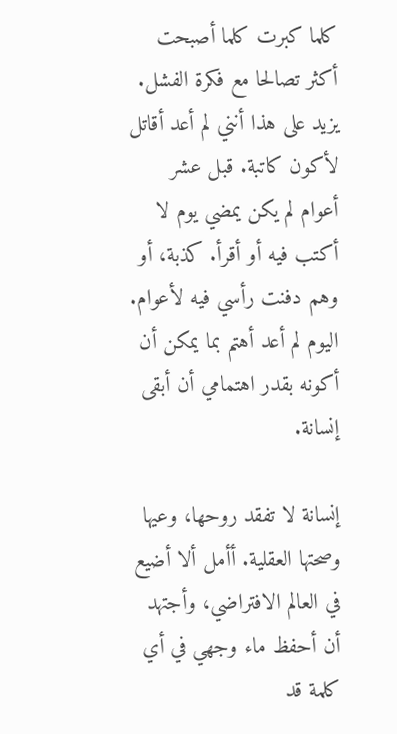كلما كبرت كلما أصبحت أكثر تصالحا مع فكرة الفشل. يزيد على هذا أنني لم أعد أقاتل لأكون كاتبة. قبل عشر أعوام لم يكن يمضي يوم لا أكتب فيه أو أقرأ. كذبة، أو وهم دفنت رأسي فيه لأعوام. اليوم لم أعد أهتم بما يمكن أن أكونه بقدر اهتمامي أن أبقى إنسانة.

إنسانة لا تفقد روحها، وعيها وصحتها العقلية. أأمل ألا أضيع في العالم الافتراضي، وأجتهد أن أحفظ ماء وجهي في أي كلمة قد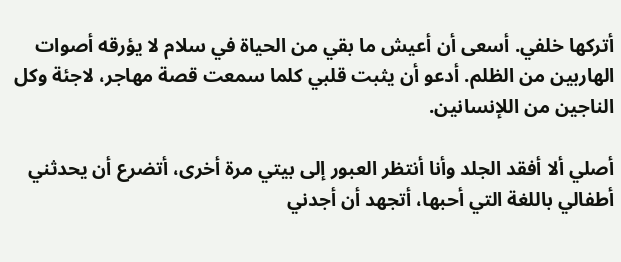أتركها خلفي. أسعى أن أعيش ما بقي من الحياة في سلام لا يؤرقه أصوات الهاربين من الظلم. أدعو أن يثبت قلبي كلما سمعت قصة مهاجر، لاجئة وكل الناجين من اللإنسانين.

أصلي ألا أفقد الجلد وأنا أنتظر العبور إلى بيتي مرة أخرى، أتضرع أن يحدثني أطفالي باللغة التي أحبها، أتجهد أن أجدني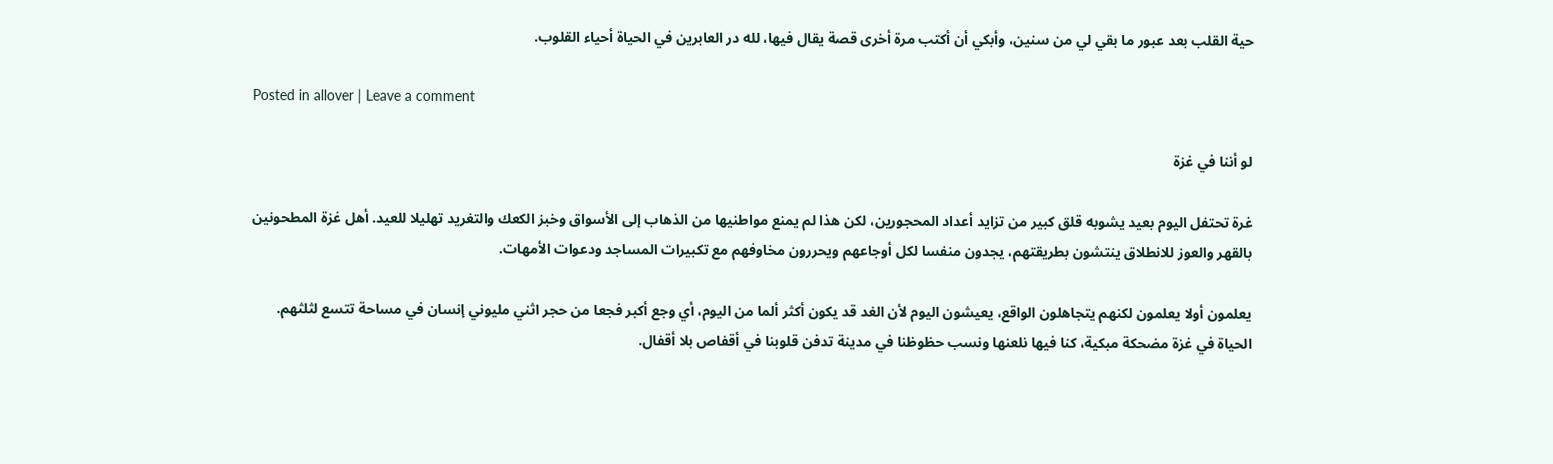حية القلب بعد عبور ما بقي لي من سنين، وأبكي أن أكتب مرة أخرى قصة يقال فيها، لله در العابرين في الحياة أحياء القلوب.

Posted in allover | Leave a comment

لو أننا في غزة

غرة تحتفل اليوم بعيد يشوبه قلق كبير من تزايد أعداد المحجورين، لكن هذا لم يمنع مواطنيها من الذهاب إلى الأسواق وخبز الكعك والتغريد تهليلا للعيد. أهل غزة المطحونين بالقهر والعوز للانطلاق ينتشون بطريقتهم، يجدون منفسا لكل أوجاعهم ويحررون مخاوفهم مع تكبيرات المساجد ودعوات الأمهات.

يعلمون أولا يعلمون لكنهم يتجاهلون الواقع، يعيشون اليوم لأن الغد قد يكون أكثر ألما من اليوم، أي وجع أكبر فجعا من حجر اثني مليوني إنسان في مساحة تتسع لثلثهم. الحياة في غزة مضحكة مبكية، كنا فيها نلعنها ونسب حظوظنا في مدينة تدفن قلوبنا في أقفاص بلا أقفال.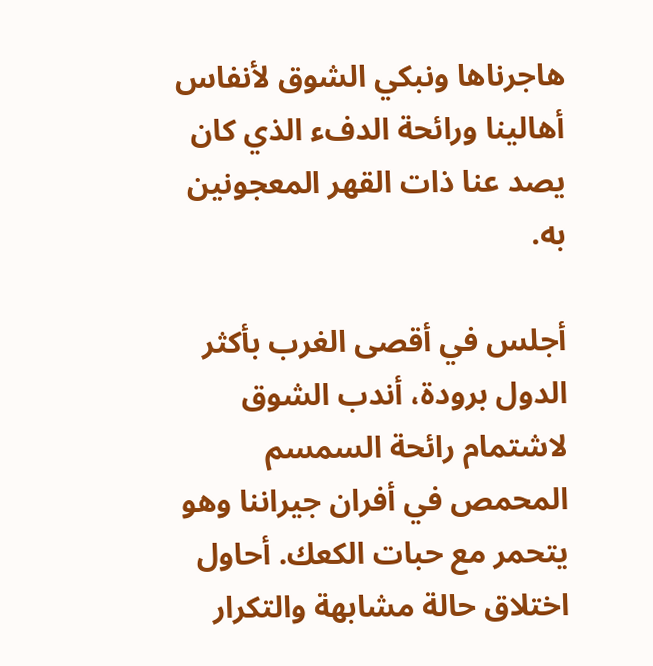هاجرناها ونبكي الشوق لأنفاس أهالينا ورائحة الدفء الذي كان يصد عنا ذات القهر المعجونين به.

أجلس في أقصى الغرب بأكثر الدول برودة، أندب الشوق لاشتمام رائحة السمسم المحمص في أفران جيراننا وهو يتحمر مع حبات الكعك. أحاول اختلاق حالة مشابهة والتكرار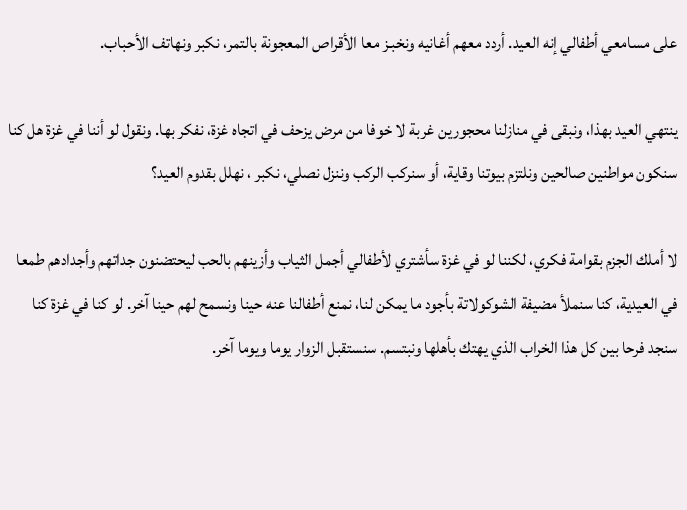على مسامعي أطفالي إنه العيد. أردد معهم أغانيه ونخبـز معا الأقراص المعجونة بالتمر، نكبر ونهاتف الأحباب.

ينتهي العيد بهذا، ونبقى في منازلنا محجورين غربة لا خوفا من مرض يزحف في اتجاه غزة، نفكر بها. ونقول لو أننا في غزة هل كنا سنكون مواطنين صالحين ونلتزم بيوتنا وقاية، أو سنركب الركب وننزل نصلي، نكبر ، نهلل بقدوم العيد؟

لا أملك الجزم بقوامة فكري، لكننا لو في غزة سأشتري لأطفالي أجمل الثياب وأزينهم بالحب ليحتضنون جداتهم وأجدادهم طمعا في العيدية، كنا سنملأ مضيفة الشوكولاتة بأجود ما يمكن لنا، نمنع أطفالنا عنه حينا ونسمح لهم حينا آخر. لو كنا في غزة كنا سنجد فرحا بين كل هذا الخراب الذي يهتك بأهلها ونبتسم. سنستقبل الزوار يوما ويوما آخر.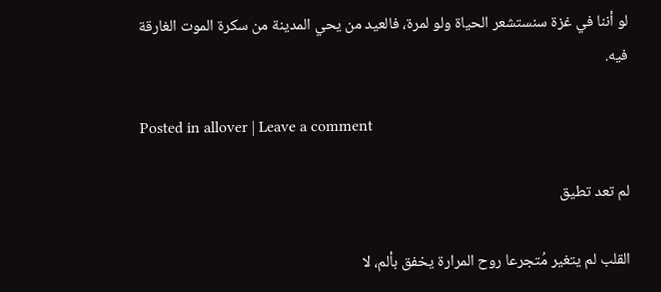لو أننا في غزة سنستشعر الحياة ولو لمرة، فالعيد من يحي المدينة من سكرة الموت الغارقة فيه.

Posted in allover | Leave a comment

لم تعد تطيق

القلب لم يتغير مُتجرعا روح المرارة يخفق بألم، لا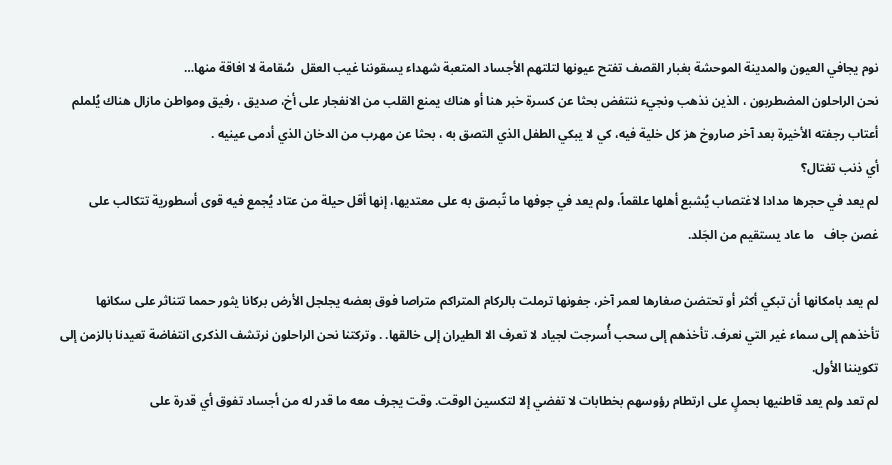نوم يجافي العيون والمدينة الموحشة بغبار القصف تفتح عيونها لتلتهم الأجساد المتعبة شهداء يسقوننا غيب العقل  سُقامة لا افاقة منها…
نحن الراحلون المضطربون ، الذين نذهب ونجيء ننتفض بحثا عن كسرة خبر هنا أو هناك يمنع القلب من الانفجار على أخ، صديق ، رفيق ومواطن مازال هناك يُلملم أعتاب رجفته الأخيرة بعد آخر صاروخ هز كل خلية فيه، كي لا يبكي الطفل الذي التصق به ، بحثا عن مهرب من الدخان الذي أدمى عينيه .
أي ذنب تغتال؟
لم يعد في حجرها مدادا لاغتصاب يُشبع أهلها علقماً، ولم يعد في جوفها ما تًبصق به على معتديها، إنها أقل حيلة من عتاد يُجمع فيه قوى أسطورية تتكالب على غصن جاف   ما عاد يستقيم من الجَلد.

لم يعد بامكانها أن تبكي أكثر أو تحتضن صغارها لعمر آخر، جفونها ترملت بالركام المتراكم متراصا فوق بعضه يجلجل الأرض بركانا يثور حمما تتناثر على سكانها تأخذهم إلى سماء غير التي نعرف. تأخذهم إلى سحب أُسرجت لجياد لا تعرف الا الطيران إلى خالقها. . وتركتنا نحن الراحلون نرتشف الذكرى انتفاضة تعيدنا بالزمن إلى تكويننا الأول.
لم تعد ولم يعد قاطنيها بحملٍ على ارتطام رؤوسهم بخطابات لا تفضي إلا لتكسين الوقت. وقت يجرف معه ما قدر له من أجساد تفوق أي قدرة على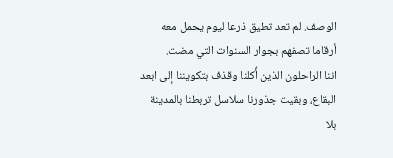الوصف. لم تعد تطيق ذرعا ليوم يحمل معه أرقاما تصفهم بجوار السنوات التي مضت.
اننا الراحلون الذين أُكلنا وقذف بتكويننا إلى ابعد البقاع، وبقيت جذورنا سلاسل تربطنا بالمدينة بلا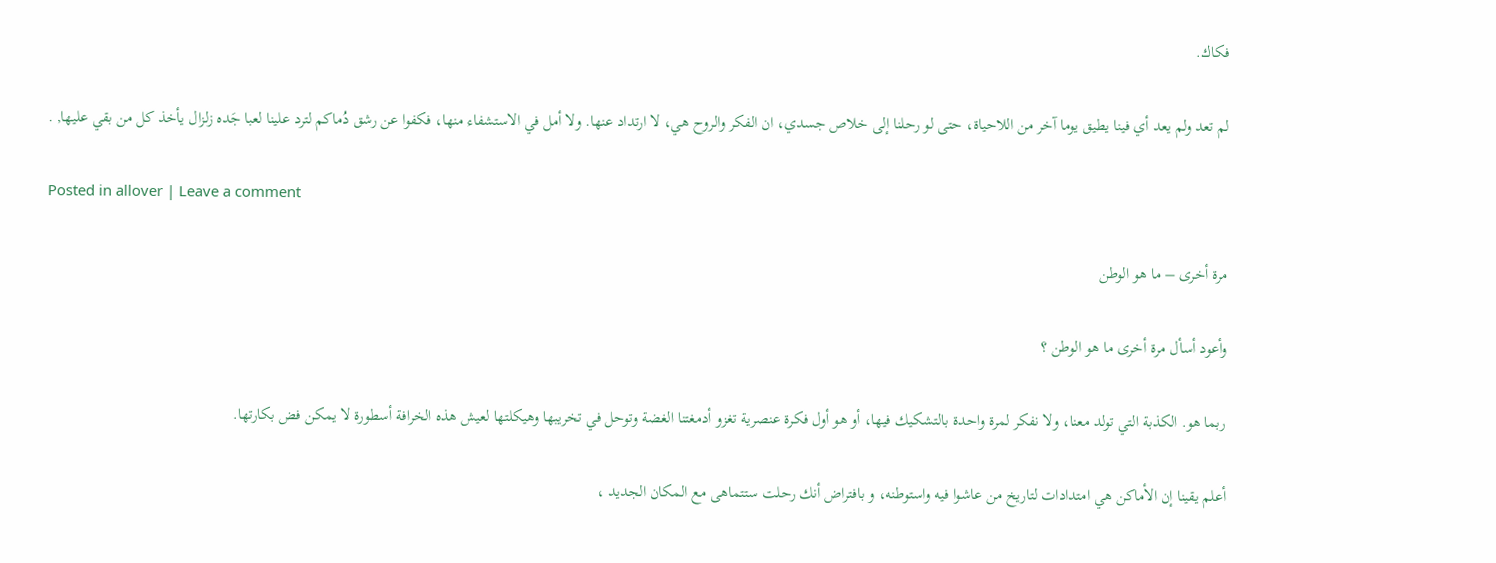فكاك.

لم تعد ولم يعد أي فينا يطيق يوما آخر من اللاحياة، حتى لو رحلنا إلى خلاص جسدي، ان الفكر والروح هي، لا ارتداد عنها. ولا أمل في الاستشفاء منها، فكفوا عن رشق دُماكم لترد علينا لعبا جَده زلزال يأخذ كل من بقي عليها, .

Posted in allover | Leave a comment

مرة أخرى – ما هو الوطن

وأعود أسأل مرة أخرى ما هو الوطن ؟

ربما هو. الكذبة التي تولد معنا، ولا نفكر لمرة واحدة بالتشكيك فيها، أو هو أول فكرة عنصرية تغزو أدمغتنا الغضة وتوحل في تخريبها وهيكلتها لعيش هذه الخرافة أسطورة لا يمكن فض بكارتها.

أعلم يقينا إن الأماكن هي امتدادات لتاريخ من عاشوا فيه واستوطنه، و بافتراض أنك رحلت ستتماهى مع المكان الجديد ،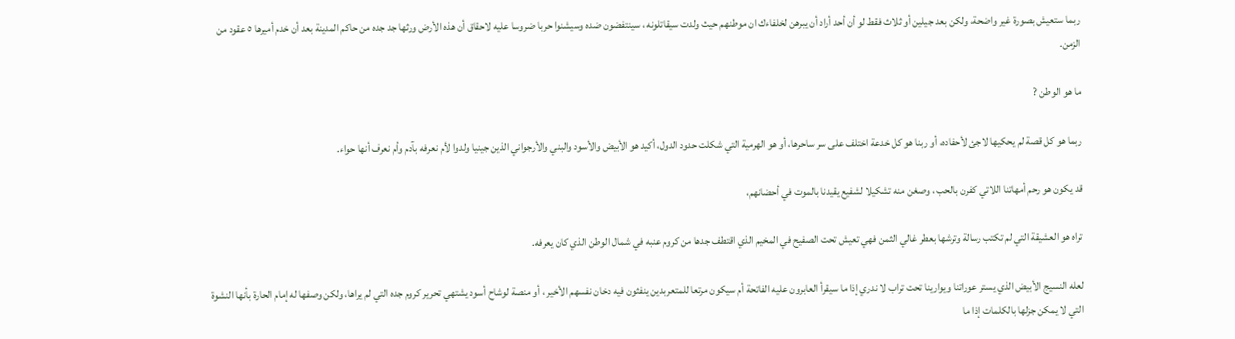ربما ستعيش بصورة غير واضحة، ولكن بعد جيلين أو ثلاث فقط لو أن أحد أراد أن يبرهن لخلفاءك ان موطنهم حيث ولدت سيقاتلونه ، سينتفضون ضده وسيشنوا حربا ضروسا عليه لاحقاق أن هذه الأرض ورثها جد جده من حاكم المدينة بعد أن خدم أميرها ٥ عقود من الزمن.

ما هو الوطن ?

ربما هو كل قصة لم يحكيها لاجئ لأحفاده، أو ربنا هو كل خدعة اختلف على سر ساحرها، أو هو الهرمية التي شكلت حدود الدول، أكيد هو الأبيض والأسود والبني والأرجواني الذين جينيا ولدوا لأم نعرفه بآدم وأم نعرف أنها حواء.

قد يكون هو رحم أمهاتنا اللاتي كفرن بالحب ، وصغن منه تشكيلا لشفيع يقيدنا بالموت في أحضانهم،

تراه هو العشيقة التي لم تكتب رسالة وترشها بعطر غالي الثمن فهي تعيش تحت الصفيح في المخيم الذي اقتطف جدها من كروم عنبه في شمال الوطن الذي كان يعرفه.

لعله النسيج الأبيض الذي يستر عوراتنا ويوارينا تحت تراب لا ندري إذا ما سيقرأ العابرون عليه الفاتحة أم سيكون مرتعا للمتعربدين ينفثون فيه دخان نفسهم الأخير ، أو منصة لوشاح أسود يشتهي تحرير كروم جده التي لم يراها، ولكن وصفها له إمام الحارة بأنها النشوة التي لا يمكن جزلها بالكلمات إذا ما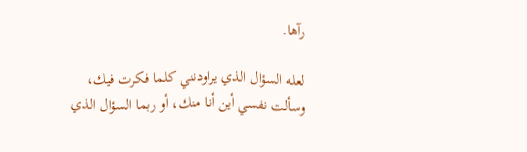رآها.

لعله السؤال الذي يراودنني كلما فكرت فيك، وسألت نفسي أين أنا منك، أو ربما السؤال الذي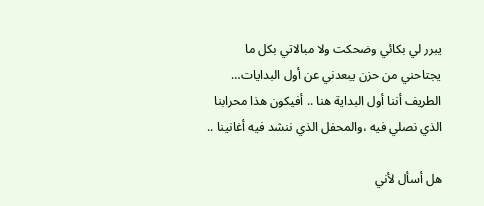يبرر لي بكائي وضحكت ولا مبالاتي بكل ما يجتاحني من حزن يبعدني عن أول البدايات… الطريف أننا أول البداية هنا .. أفيكون هذا محرابنا الذي نصلي فيه ،والمحفل الذي ننشد فيه أغانينا ..

هل أسأل لأني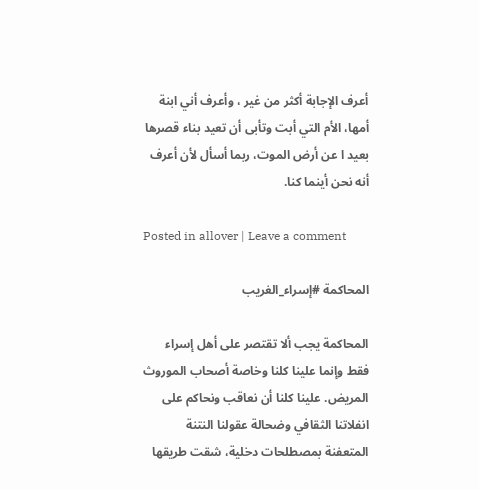أعرف الإجابة أكثر من غير ، وأعرف أني ابنة أمها، الأم التي أبت وتأبى أن تعيد بناء قصرها بعيد ا عن أرض الموت، ربما أسأل لأن أعرف أنه نحن أينما كنا.

Posted in allover | Leave a comment

المحاكمة #إسراء_الغريب

المحاكمة يجب ألا تقتصر على أهل إسراء فقط وإنما علينا كلنا وخاصة أصحاب الموروث المريض. علينا كلنا أن نعاقب ونحاكم على انفلاتنا الثقافي وضحالة عقولنا النتنة المتعفنة بمصطلحات دخلية، شقت طريقها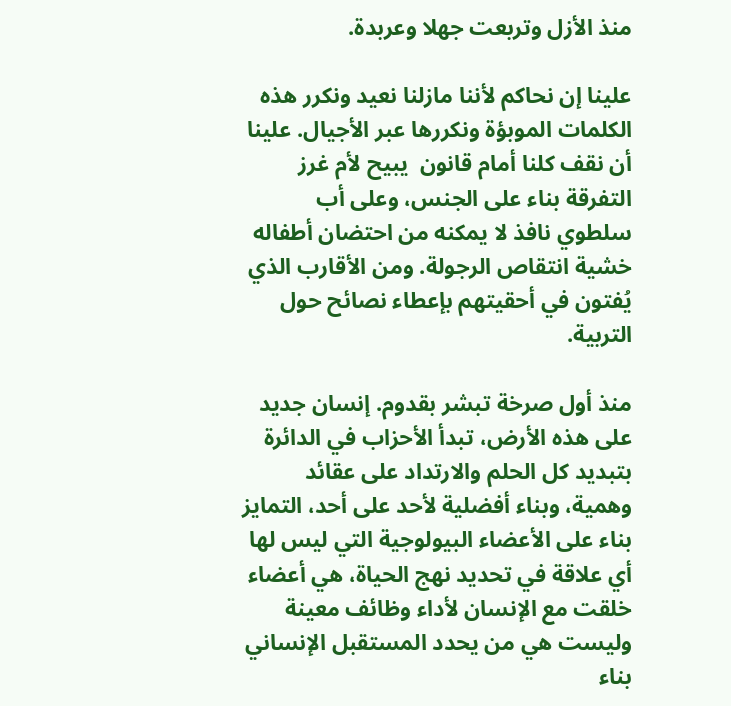منذ الأزل وتربعت جهلا وعربدة.

علينا إن نحاكم لأننا مازلنا نعيد ونكرر هذه الكلمات الموبؤة ونكررها عبر الأجيال. علينا أن نقف كلنا أمام قانون  يبيح لأم غرز التفرقة بناء على الجنس، وعلى أب سلطوي نافذ لا يمكنه من احتضان أطفاله خشية انتقاص الرجولة. ومن الأقارب الذي يُفتون في أحقيتهم بإعطاء نصائح حول التربية.

منذ أول صرخة تبشر بقدوم. إنسان جديد على هذه الأرض، تبدأ الأحزاب في الدائرة بتبديد كل الحلم والارتداد على عقائد وهمية، وبناء أفضلية لأحد على أحد، التمايز بناء على الأعضاء البيولوجية التي ليس لها أي علاقة في تحديد نهج الحياة، هي أعضاء خلقت مع الإنسان لأداء وظائف معينة وليست هي من يحدد المستقبل الإنساني بناء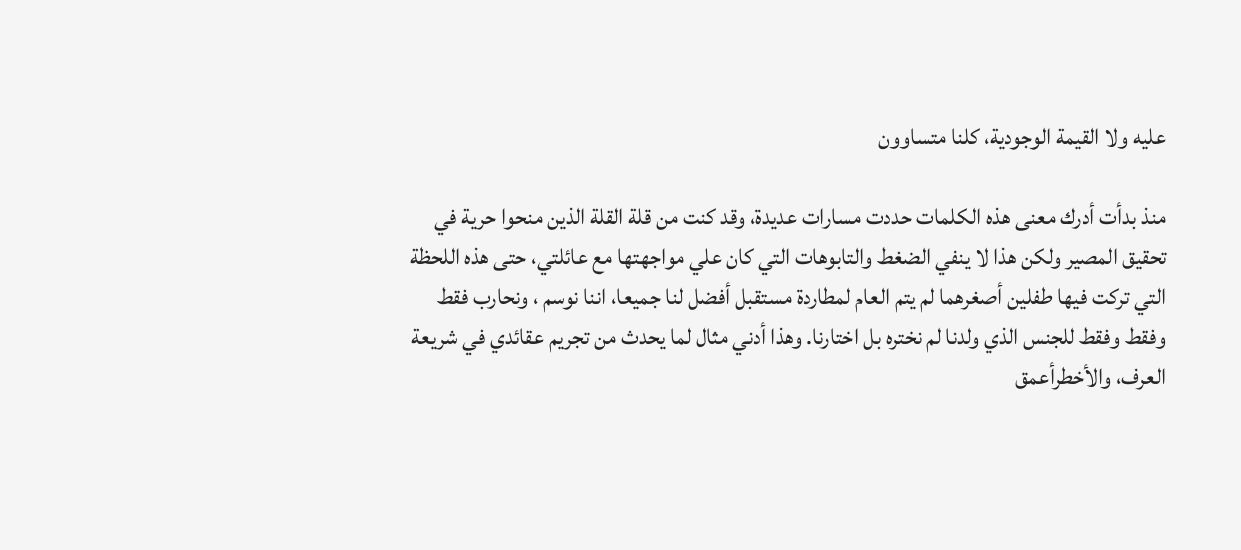عليه ولا القيمة الوجودية، كلنا متساوون

منذ بدأت أدرك معنى هذه الكلمات حددت مسارات عديدة، وقد كنت من قلة القلة الذين منحوا حرية في تحقيق المصير ولكن هذا لا ينفي الضغط والتابوهات التي كان علي مواجهتها مع عائلتي، حتى هذه اللحظة التي تركت فيها طفلين أصغرهما لم يتم العام لمطاردة مستقبل أفضل لنا جميعا، اننا نوسم ، ونحارب فقط وفقط وفقط للجنس الذي ولدنا لم نختره بل اختارنا. وهذا أدني مثال لما يحدث من تجريم عقائدي في شريعة العرف، والأخطرأعمق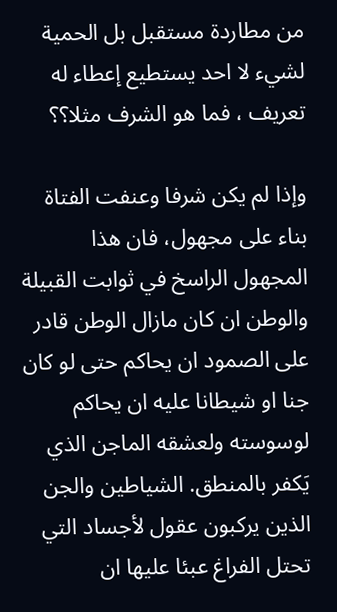من مطاردة مستقبل بل الحمية لشيء لا احد يستطيع إعطاء له تعريف ، فما هو الشرف مثلا؟؟

وإذا لم يكن شرفا وعنفت الفتاة بناء على مجهول، فان هذا المجهول الراسخ في ثوابت القبيلة والوطن ان كان مازال الوطن قادر على الصمود ان يحاكم حتى لو كان جنا او شيطانا عليه ان يحاكم لوسوسته ولعشقه الماجن الذي يَكفر بالمنطق. الشياطين والجن الذين يركبون عقول لأجساد التي تحتل الفراغ عبئا عليها ان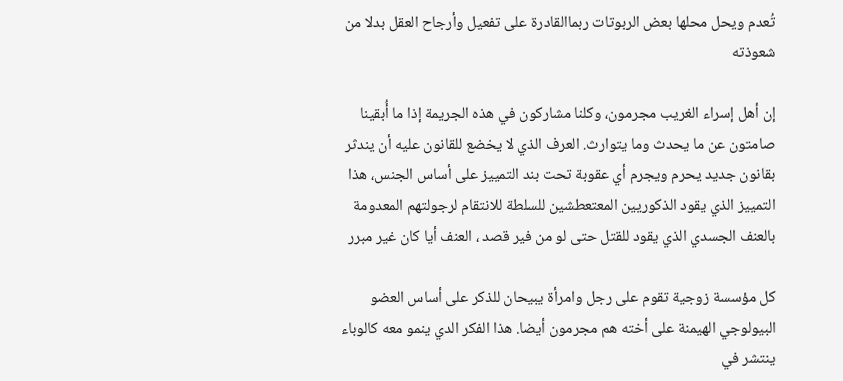تُعدم ويحل محلها بعض الربوتات ربماالقادرة على تفعيل وأرجاح العقل بدلا من شعوذته

إن أهل إسراء الغريب مجرمون، وكلنا مشاركون في هذه الجريمة إذا ما أُبقينا صامتون عن ما يحدث وما يتوارث. العرف الذي لا يخضع للقانون عليه أن يندثر بقانون جديد يحرم ويجرم أي عقوبة تحت بند التمييز على أساس الجنس، هذا التمييز الذي يقود الذكوريين المعتعطشين للسلطة للانتقام لرجولتهم المعدومة بالعنف الجسدي الذي يقود للقتل حتى لو من فير قصد ، العنف أيا كان غير مبرر

كل مؤسسة زوجية تقوم على رجل وامرأة يبيحان للذكر على أساس العضو البيولوجي الهيمنة على أخته هم مجرمون أيضا. هذا الفكر الدي ينمو معه كالوباء ينتشر في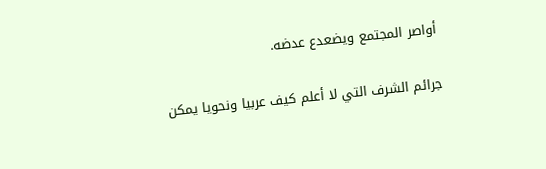أواصر المجتمع ويضعدع عدضه.

جرائم الشرف التي لا أعلم كيف عربيا ونحويا يمكن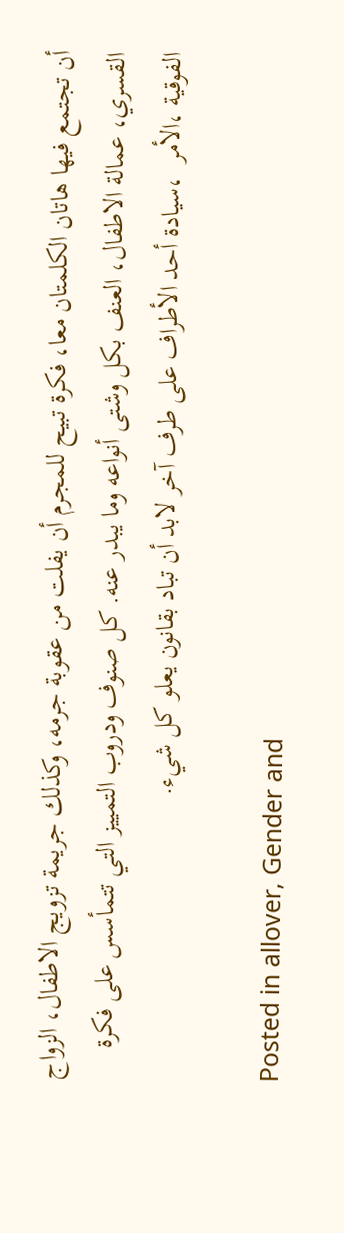أن تجتمع فيها هاتان الكلمتان معا، فكرة تبيح للمجرم أن يفلت من عقوبة جرمه، وكذلك جريمة تزويج الاطفال، الزواج القسري، عمالة الاطفال، العنف بكل وشتى أنواعه وما يبدر عنه. كل صنوف ودروب التمييز التي تتمأسس على فكرة الفوقية ،الأمر  ،سيادة أحد الأطراف على طرف آخر لابد أن تباد بقانون يعلو كل شيء.

Posted in allover, Gender and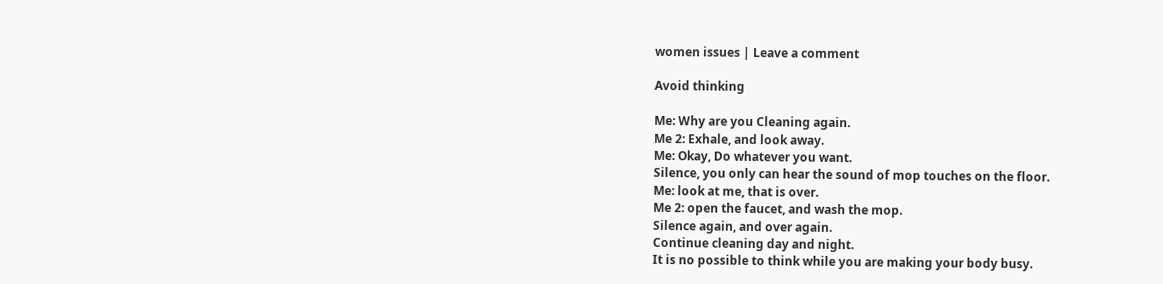women issues | Leave a comment

Avoid thinking

Me: Why are you Cleaning again.
Me 2: Exhale, and look away.
Me: Okay, Do whatever you want.
Silence, you only can hear the sound of mop touches on the floor.
Me: look at me, that is over.
Me 2: open the faucet, and wash the mop.
Silence again, and over again.
Continue cleaning day and night.
It is no possible to think while you are making your body busy.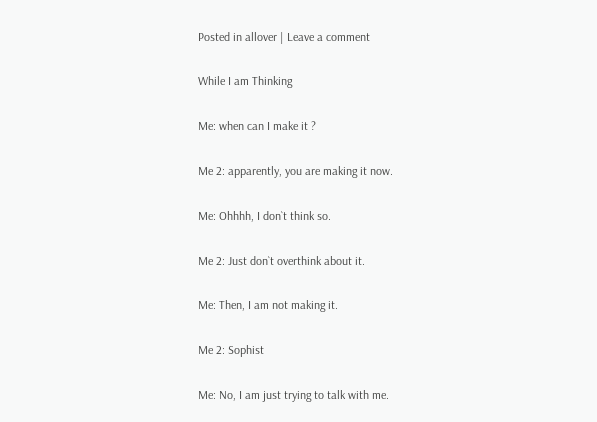Posted in allover | Leave a comment

While I am Thinking

Me: when can I make it ?

Me 2: apparently, you are making it now.

Me: Ohhhh, I don`t think so.

Me 2: Just don`t overthink about it.

Me: Then, I am not making it.

Me 2: Sophist

Me: No, I am just trying to talk with me.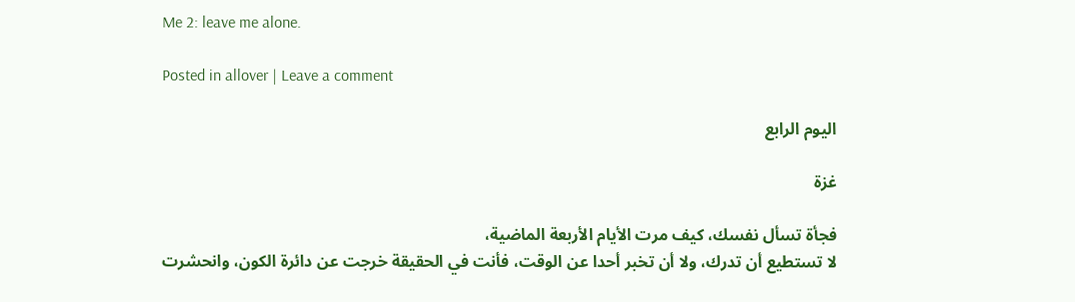Me 2: leave me alone.

Posted in allover | Leave a comment

اليوم الرابع

غزة

فجأة تسأل نفسك، كيف مرت الأيام الأربعة الماضية،
لا تستطيع أن تدرك، ولا أن تخبر أحدا عن الوقت، فأنت في الحقيقة خرجت عن دائرة الكون، وانحشرت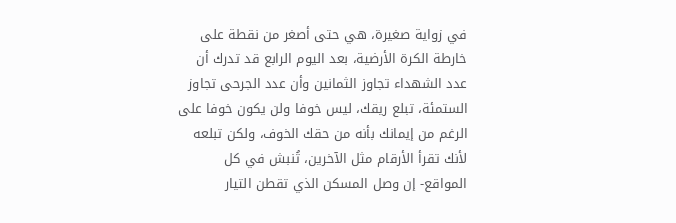في زواية صغيرة، هي حتى أصغر من نقطة على خارطة الكرة الأرضية، بعد اليوم الرابع قد تدرك أن عدد الشهداء تجاوز الثمانين وأن عدد الجرحى تجاوز الستمئة، تبلع ريقك، ليس خوفا ولن يكون خوفا على الرغم من إيمانك بأنه من حقك الخوف، ولكن تبلعه لأنك تقرأ الأرقام مثل الآخرين، تُنبش في كل المواقع- إن وصل المسكن الذي تقطن التيار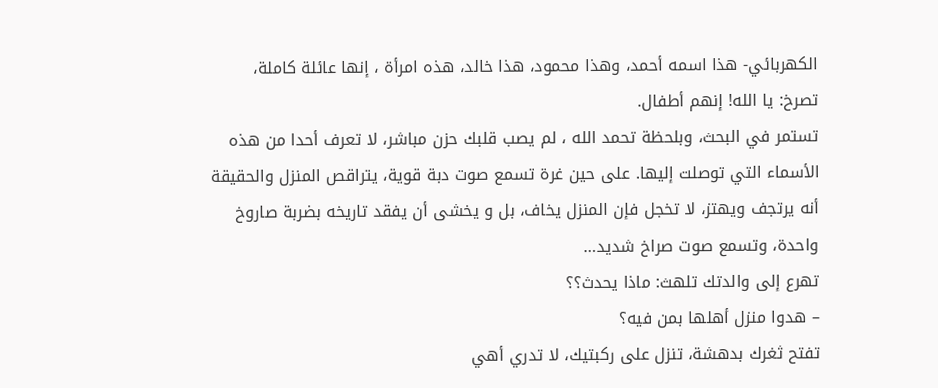الكهربائي- هذا اسمه أحمد، وهذا محمود، هذا خالد، هذه امرأة ، إنها عائلة كاملة،
تصرخ: يا الله! إنهم أطفال.
تستمر في البحث، وبلحظة تحمد الله ، لم يصب قلبك حزن مباشر، لا تعرف أحدا من هذه الأسماء التي توصلت إليها. على حين غرة تسمع صوت دبة قوية، يتراقص المنزل والحقيقة أنه يرتجف ويهتز، لا تخجل فإن المنزل يخاف، بل و يخشى أن يفقد تاريخه بضربة صاروخ واحدة، وتسمع صوت صراخ شديد…
تهرع إلى والدتك تلهث: ماذا يحدث؟؟
– هدوا منزل أهلها بمن فيه؟
تفتح ثغرك بدهشة، تنزل على ركبتيك، لا تدري أهي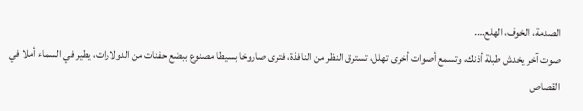الصدمة، الخوف، الهلع….
صوت آخر يخدش طبلة أذنك، وتسمع أصوات أخرى تهلل، تسترق النظر من النافذة، فترى صاروخا بسيطا مصنوع ببضع حفنات من الدولارات، يطير في السماء أملا في القصاص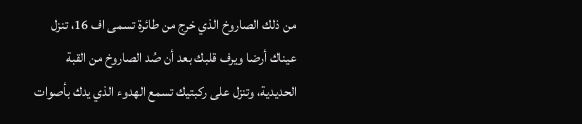من ذلك الصاروخ الذي خرج من طائرة تسمى اف 16، تنزل عيناك أرضا ويرف قلبك بعد أن صُد الصاروخ من القبة الحديدية، وتنزل على ركبتيك تسمع الهدوء الذي يدك بأصوات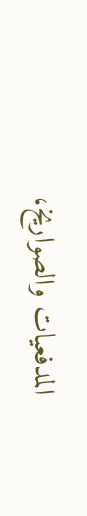المدفعيات والصواريخ،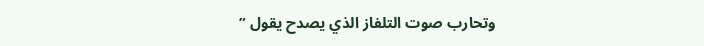وتحارب صوت التلفاز الذي يصدح يقول ”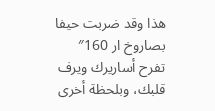هذا وقد ضربت حيفا بصاروخ ار 160″
تفرح أساريرك ويرف قلبك، وبلحظة أخرى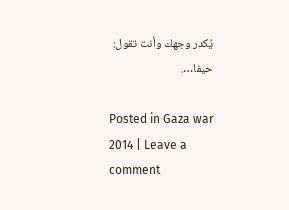يُكدر وجهك وأنت تقول: حيفا….

Posted in Gaza war 2014 | Leave a comment